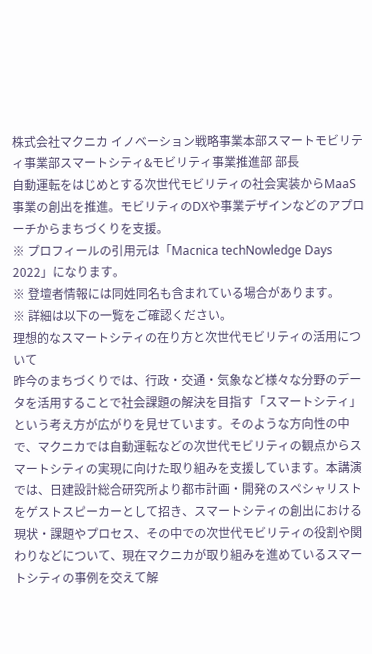株式会社マクニカ イノベーション戦略事業本部スマートモビリティ事業部スマートシティ&モビリティ事業推進部 部長
自動運転をはじめとする次世代モビリティの社会実装からMaaS事業の創出を推進。モビリティのDXや事業デザインなどのアプローチからまちづくりを支援。
※ プロフィールの引用元は「Macnica techNowledge Days 2022」になります。
※ 登壇者情報には同姓同名も含まれている場合があります。
※ 詳細は以下の一覧をご確認ください。
理想的なスマートシティの在り方と次世代モビリティの活用について
昨今のまちづくりでは、行政・交通・気象など様々な分野のデータを活用することで社会課題の解決を目指す「スマートシティ」という考え方が広がりを見せています。そのような方向性の中で、マクニカでは自動運転などの次世代モビリティの観点からスマートシティの実現に向けた取り組みを支援しています。本講演では、日建設計総合研究所より都市計画・開発のスペシャリストをゲストスピーカーとして招き、スマートシティの創出における現状・課題やプロセス、その中での次世代モビリティの役割や関わりなどについて、現在マクニカが取り組みを進めているスマートシティの事例を交えて解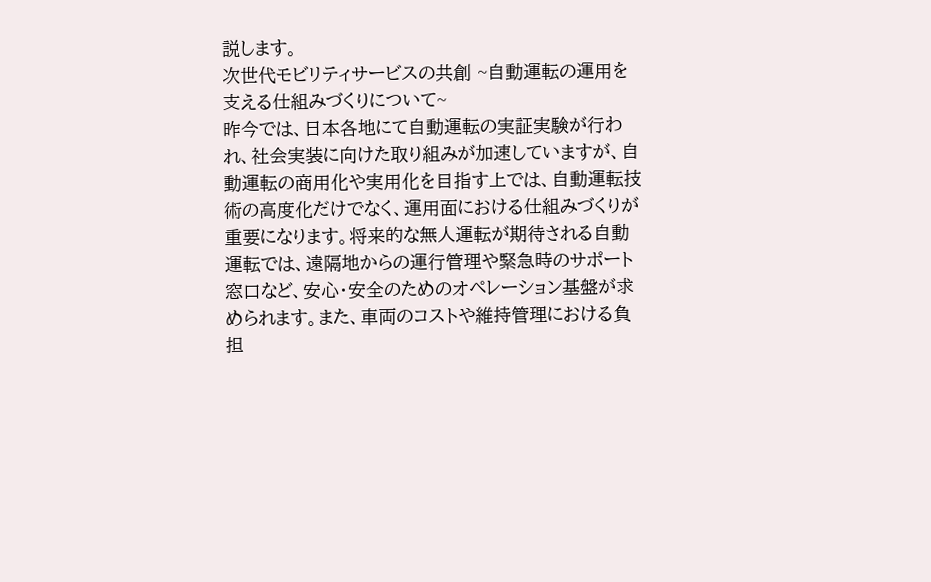説します。
次世代モビリティサービスの共創 ~自動運転の運用を支える仕組みづくりについて~
昨今では、日本各地にて自動運転の実証実験が行われ、社会実装に向けた取り組みが加速していますが、自動運転の商用化や実用化を目指す上では、自動運転技術の高度化だけでなく、運用面における仕組みづくりが重要になります。将来的な無人運転が期待される自動運転では、遠隔地からの運行管理や緊急時のサポート窓口など、安心・安全のためのオペレーション基盤が求められます。また、車両のコストや維持管理における負担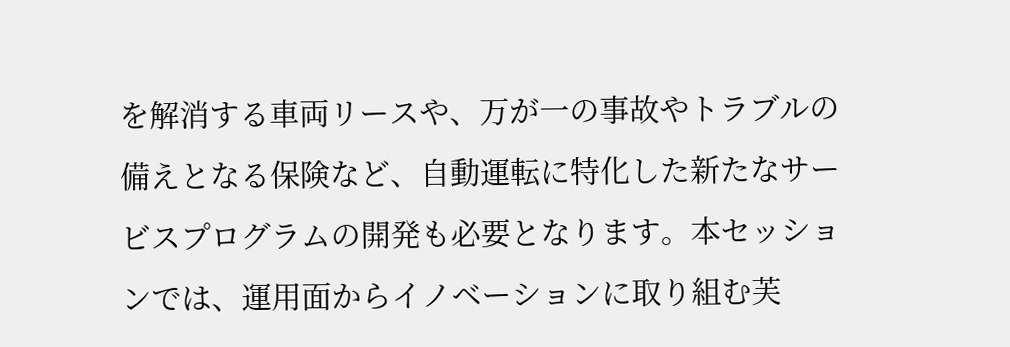を解消する車両リースや、万が一の事故やトラブルの備えとなる保険など、自動運転に特化した新たなサービスプログラムの開発も必要となります。本セッションでは、運用面からイノベーションに取り組む芙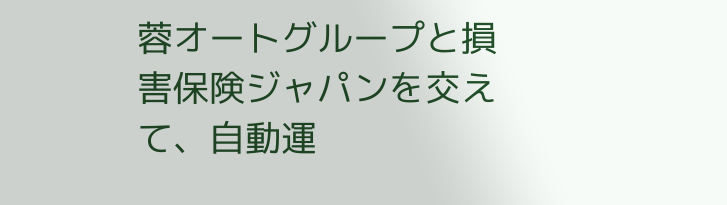蓉オートグループと損害保険ジャパンを交えて、自動運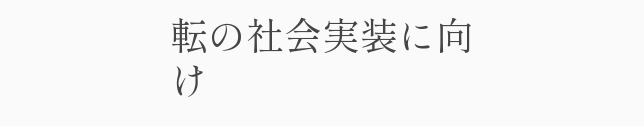転の社会実装に向け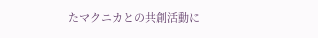たマクニカとの共創活動に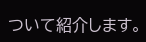ついて紹介します。